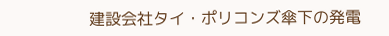建設会社タイ・ポリコンズ傘下の発電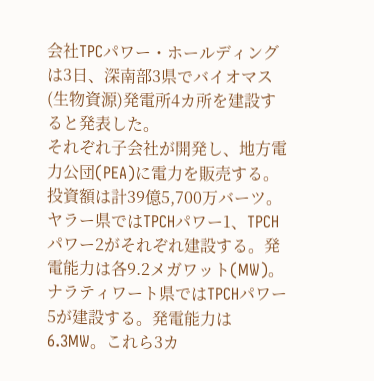会社TPCパワー・ホールディングは3日、深南部3県でバイオマス(生物資源)発電所4カ所を建設すると発表した。
それぞれ子会社が開発し、地方電力公団(PEA)に電力を販売する。投資額は計39億5,700万バーツ。
ヤラー県ではTPCHパワー1、TPCHパワー2がそれぞれ建設する。発電能力は各9.2メガワット(MW)。ナラティワート県ではTPCHパワー5が建設する。発電能力は6.3MW。これら3カ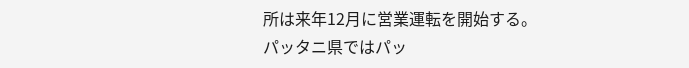所は来年12月に営業運転を開始する。
パッタニ県ではパッ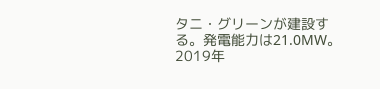タニ・グリーンが建設する。発電能力は21.0MW。2019年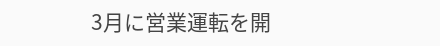3月に営業運転を開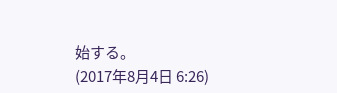始する。
(2017年8月4日 6:26)